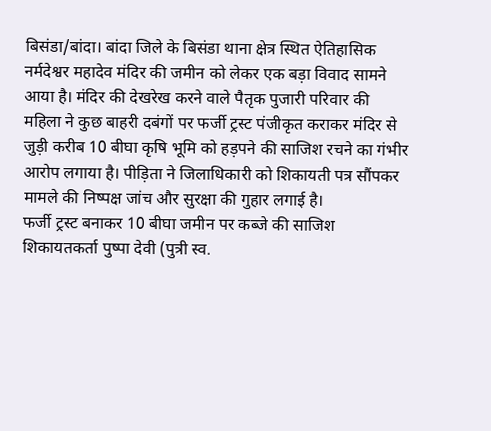बिसंडा/बांदा। बांदा जिले के बिसंडा थाना क्षेत्र स्थित ऐतिहासिक नर्मदेश्वर महादेव मंदिर की जमीन को लेकर एक बड़ा विवाद सामने आया है। मंदिर की देखरेख करने वाले पैतृक पुजारी परिवार की महिला ने कुछ बाहरी दबंगों पर फर्जी ट्रस्ट पंजीकृत कराकर मंदिर से जुड़ी करीब 10 बीघा कृषि भूमि को हड़पने की साजिश रचने का गंभीर आरोप लगाया है। पीड़िता ने जिलाधिकारी को शिकायती पत्र सौंपकर मामले की निष्पक्ष जांच और सुरक्षा की गुहार लगाई है।
फर्जी ट्रस्ट बनाकर 10 बीघा जमीन पर कब्जे की साजिश
शिकायतकर्ता पुष्पा देवी (पुत्री स्व.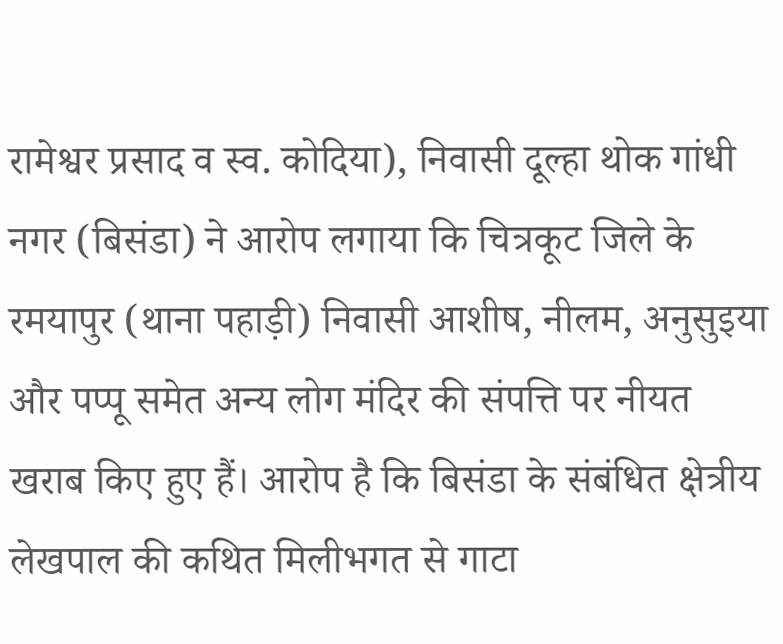रामेश्वर प्रसाद व स्व. कोदिया), निवासी दूल्हा थोक गांधी नगर (बिसंडा) ने आरोप लगाया कि चित्रकूट जिले के रमयापुर (थाना पहाड़ी) निवासी आशीष, नीलम, अनुसुइया और पप्पू समेत अन्य लोग मंदिर की संपत्ति पर नीयत खराब किए हुए हैं। आरोप है कि बिसंडा के संबंधित क्षेत्रीय लेखपाल की कथित मिलीभगत से गाटा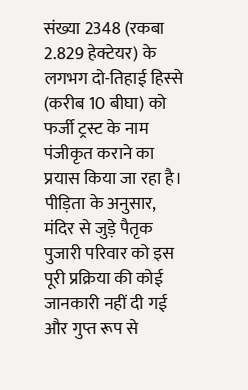संख्या 2348 (रकबा 2.829 हेक्टेयर) के लगभग दो-तिहाई हिस्से (करीब 10 बीघा) को फर्जी ट्रस्ट के नाम पंजीकृत कराने का प्रयास किया जा रहा है। पीड़िता के अनुसार, मंदिर से जुड़े पैतृक पुजारी परिवार को इस पूरी प्रक्रिया की कोई जानकारी नहीं दी गई और गुप्त रूप से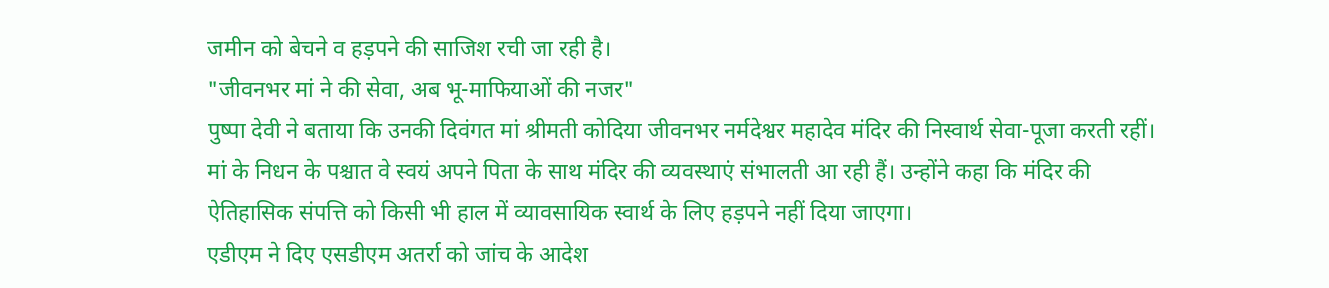जमीन को बेचने व हड़पने की साजिश रची जा रही है।
"जीवनभर मां ने की सेवा, अब भू-माफियाओं की नजर"
पुष्पा देवी ने बताया कि उनकी दिवंगत मां श्रीमती कोदिया जीवनभर नर्मदेश्वर महादेव मंदिर की निस्वार्थ सेवा-पूजा करती रहीं। मां के निधन के पश्चात वे स्वयं अपने पिता के साथ मंदिर की व्यवस्थाएं संभालती आ रही हैं। उन्होंने कहा कि मंदिर की ऐतिहासिक संपत्ति को किसी भी हाल में व्यावसायिक स्वार्थ के लिए हड़पने नहीं दिया जाएगा।
एडीएम ने दिए एसडीएम अतर्रा को जांच के आदेश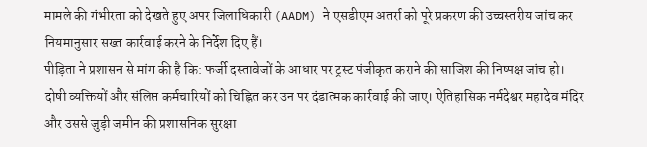मामले की गंभीरता को देखते हुए अपर जिलाधिकारी (AADM) ने एसडीएम अतर्रा को पूरे प्रकरण की उच्चस्तरीय जांच कर नियमानुसार सख्त कार्रवाई करने के निर्देश दिए हैं।
पीड़िता ने प्रशासन से मांग की है कि: फर्जी दस्तावेजों के आधार पर ट्रस्ट पंजीकृत कराने की साजिश की निष्पक्ष जांच हो। दोषी व्यक्तियों और संलिप्त कर्मचारियों को चिह्नित कर उन पर दंडात्मक कार्रवाई की जाए। ऐतिहासिक नर्मदेश्वर महादेव मंदिर और उससे जुड़ी जमीन की प्रशासनिक सुरक्षा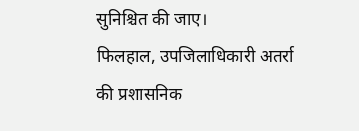सुनिश्चित की जाए।
फिलहाल, उपजिलाधिकारी अतर्रा की प्रशासनिक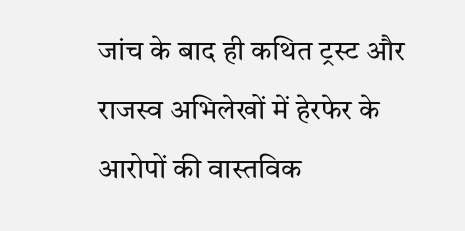जांच के बाद ही कथित ट्रस्ट और राजस्व अभिलेखों में हेरफेर के आरोपों की वास्तविक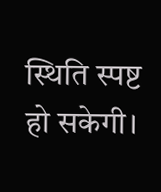स्थिति स्पष्ट हो सकेगी।